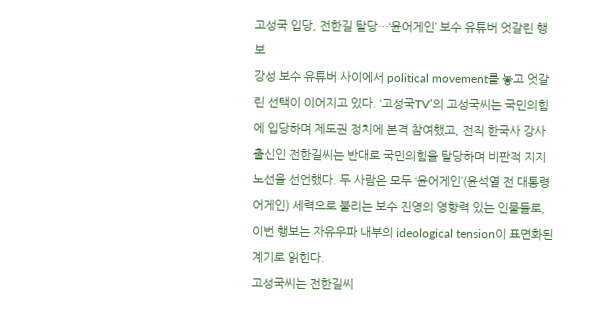고성국 입당, 전한길 탈당…‘윤어게인’ 보수 유튜버 엇갈린 행보
강성 보수 유튜버 사이에서 political movement를 놓고 엇갈린 선택이 이어지고 있다. ‘고성국TV’의 고성국씨는 국민의힘에 입당하며 제도권 정치에 본격 참여했고, 전직 한국사 강사 출신인 전한길씨는 반대로 국민의힘을 탈당하며 비판적 지지 노선을 선언했다. 두 사람은 모두 ‘윤어게인’(윤석열 전 대통령 어게인) 세력으로 불리는 보수 진영의 영향력 있는 인물들로, 이번 행보는 자유우파 내부의 ideological tension이 표면화된 계기로 읽힌다.
고성국씨는 전한길씨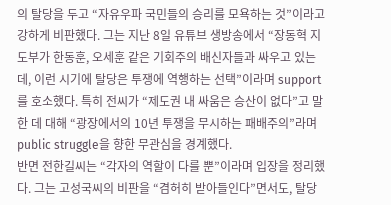의 탈당을 두고 “자유우파 국민들의 승리를 모욕하는 것”이라고 강하게 비판했다. 그는 지난 8일 유튜브 생방송에서 “장동혁 지도부가 한동훈, 오세훈 같은 기회주의 배신자들과 싸우고 있는데, 이런 시기에 탈당은 투쟁에 역행하는 선택”이라며 support를 호소했다. 특히 전씨가 “제도권 내 싸움은 승산이 없다”고 말한 데 대해 “광장에서의 10년 투쟁을 무시하는 패배주의”라며 public struggle을 향한 무관심을 경계했다.
반면 전한길씨는 “각자의 역할이 다를 뿐”이라며 입장을 정리했다. 그는 고성국씨의 비판을 “겸허히 받아들인다”면서도, 탈당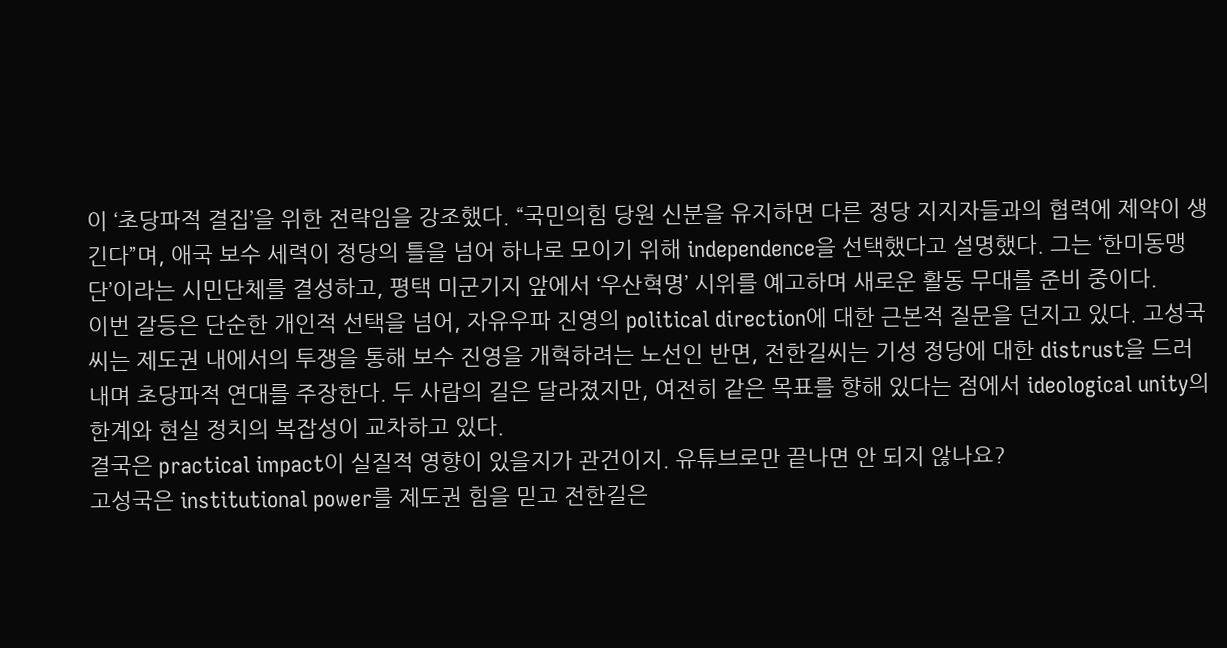이 ‘초당파적 결집’을 위한 전략임을 강조했다. “국민의힘 당원 신분을 유지하면 다른 정당 지지자들과의 협력에 제약이 생긴다”며, 애국 보수 세력이 정당의 틀을 넘어 하나로 모이기 위해 independence을 선택했다고 설명했다. 그는 ‘한미동맹단’이라는 시민단체를 결성하고, 평택 미군기지 앞에서 ‘우산혁명’ 시위를 예고하며 새로운 활동 무대를 준비 중이다.
이번 갈등은 단순한 개인적 선택을 넘어, 자유우파 진영의 political direction에 대한 근본적 질문을 던지고 있다. 고성국씨는 제도권 내에서의 투쟁을 통해 보수 진영을 개혁하려는 노선인 반면, 전한길씨는 기성 정당에 대한 distrust을 드러내며 초당파적 연대를 주장한다. 두 사람의 길은 달라졌지만, 여전히 같은 목표를 향해 있다는 점에서 ideological unity의 한계와 현실 정치의 복잡성이 교차하고 있다.
결국은 practical impact이 실질적 영향이 있을지가 관건이지. 유튜브로만 끝나면 안 되지 않나요?
고성국은 institutional power를 제도권 힘을 믿고 전한길은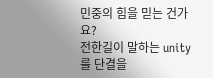민중의 힘을 믿는 건가요?
전한길이 말하는 unity를 단결을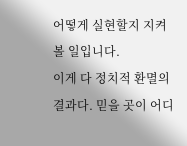어떻게 실현할지 지켜볼 일입니다.
이게 다 정치적 환멸의 결과다. 믿을 곳이 어디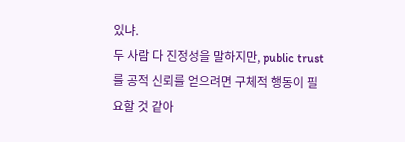있냐.
두 사람 다 진정성을 말하지만, public trust를 공적 신뢰를 얻으려면 구체적 행동이 필요할 것 같아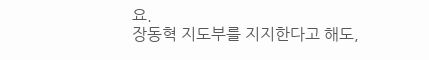요.
장동혁 지도부를 지지한다고 해도,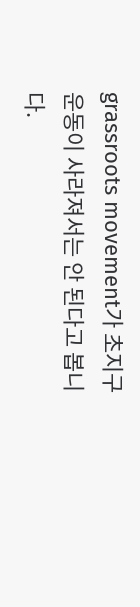grassroots movement가 초지구 운동이 사라져서는 안 된다고 봅니다.